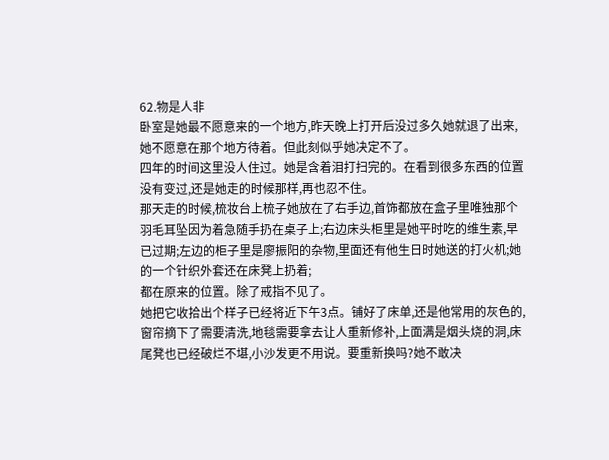62.物是人非
卧室是她最不愿意来的一个地方,昨天晚上打开后没过多久她就退了出来,她不愿意在那个地方待着。但此刻似乎她决定不了。
四年的时间这里没人住过。她是含着泪打扫完的。在看到很多东西的位置没有变过,还是她走的时候那样,再也忍不住。
那天走的时候,梳妆台上梳子她放在了右手边,首饰都放在盒子里唯独那个羽毛耳坠因为着急随手扔在桌子上;右边床头柜里是她平时吃的维生素,早已过期;左边的柜子里是廖振阳的杂物,里面还有他生日时她送的打火机;她的一个针织外套还在床凳上扔着;
都在原来的位置。除了戒指不见了。
她把它收拾出个样子已经将近下午3点。铺好了床单,还是他常用的灰色的,窗帘摘下了需要清洗,地毯需要拿去让人重新修补,上面满是烟头烧的洞,床尾凳也已经破烂不堪,小沙发更不用说。要重新换吗?她不敢决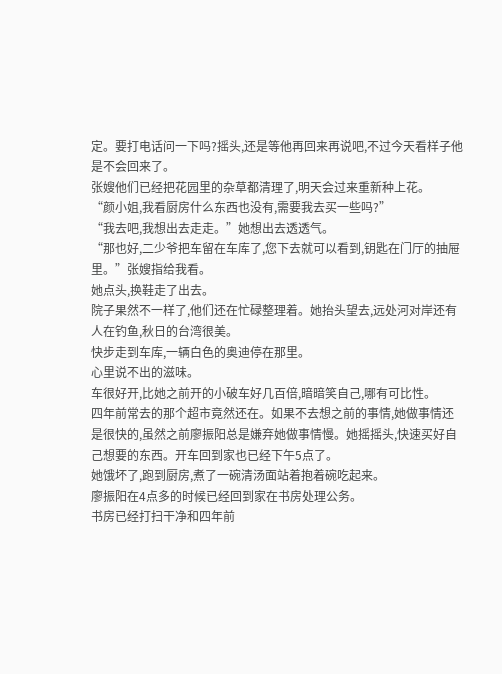定。要打电话问一下吗?摇头,还是等他再回来再说吧,不过今天看样子他是不会回来了。
张嫂他们已经把花园里的杂草都清理了,明天会过来重新种上花。
“颜小姐,我看厨房什么东西也没有,需要我去买一些吗?”
“我去吧,我想出去走走。”她想出去透透气。
“那也好,二少爷把车留在车库了,您下去就可以看到,钥匙在门厅的抽屉里。”张嫂指给我看。
她点头,换鞋走了出去。
院子果然不一样了,他们还在忙碌整理着。她抬头望去,远处河对岸还有人在钓鱼,秋日的台湾很美。
快步走到车库,一辆白色的奥迪停在那里。
心里说不出的滋味。
车很好开,比她之前开的小破车好几百倍,暗暗笑自己,哪有可比性。
四年前常去的那个超市竟然还在。如果不去想之前的事情,她做事情还是很快的,虽然之前廖振阳总是嫌弃她做事情慢。她摇摇头,快速买好自己想要的东西。开车回到家也已经下午5点了。
她饿坏了,跑到厨房,煮了一碗清汤面站着抱着碗吃起来。
廖振阳在4点多的时候已经回到家在书房处理公务。
书房已经打扫干净和四年前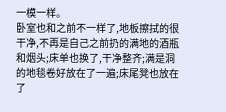一模一样。
卧室也和之前不一样了,地板擦拭的很干净,不再是自己之前扔的满地的酒瓶和烟头;床单也换了,干净整齐;满是洞的地毯卷好放在了一遍;床尾凳也放在了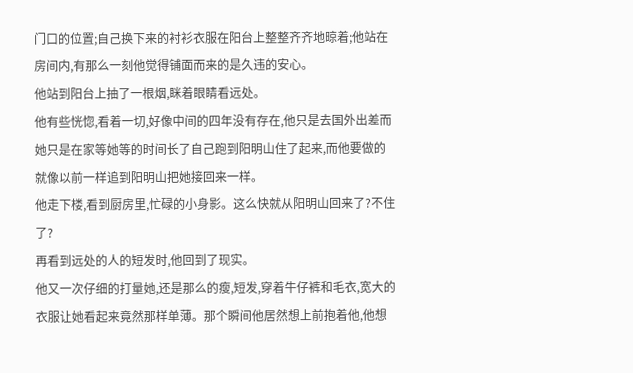门口的位置;自己换下来的衬衫衣服在阳台上整整齐齐地晾着;他站在房间内,有那么一刻他觉得铺面而来的是久违的安心。
他站到阳台上抽了一根烟,眯着眼睛看远处。
他有些恍惚,看着一切,好像中间的四年没有存在,他只是去国外出差而她只是在家等她等的时间长了自己跑到阳明山住了起来,而他要做的就像以前一样追到阳明山把她接回来一样。
他走下楼,看到厨房里,忙碌的小身影。这么快就从阳明山回来了?不住了?
再看到远处的人的短发时,他回到了现实。
他又一次仔细的打量她,还是那么的瘦,短发,穿着牛仔裤和毛衣,宽大的衣服让她看起来竟然那样单薄。那个瞬间他居然想上前抱着他,他想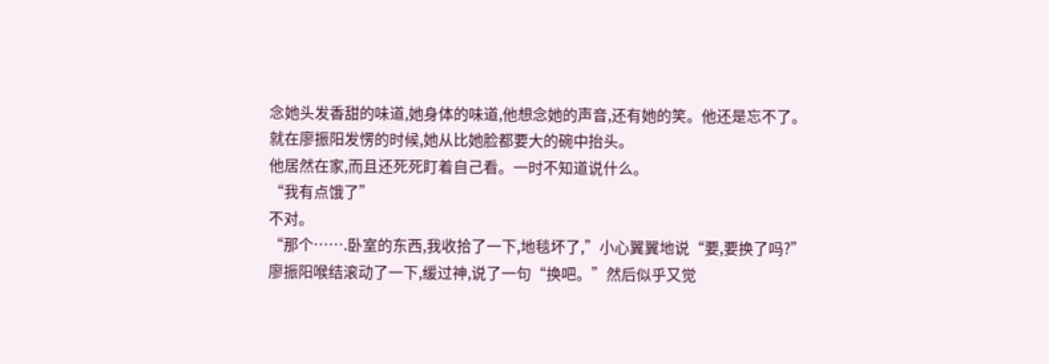念她头发香甜的味道,她身体的味道,他想念她的声音,还有她的笑。他还是忘不了。
就在廖振阳发愣的时候,她从比她脸都要大的碗中抬头。
他居然在家,而且还死死盯着自己看。一时不知道说什么。
“我有点饿了”
不对。
“那个…….卧室的东西,我收拾了一下,地毯坏了,”小心翼翼地说“要,要换了吗?”
廖振阳喉结滚动了一下,缓过神,说了一句“换吧。”然后似乎又觉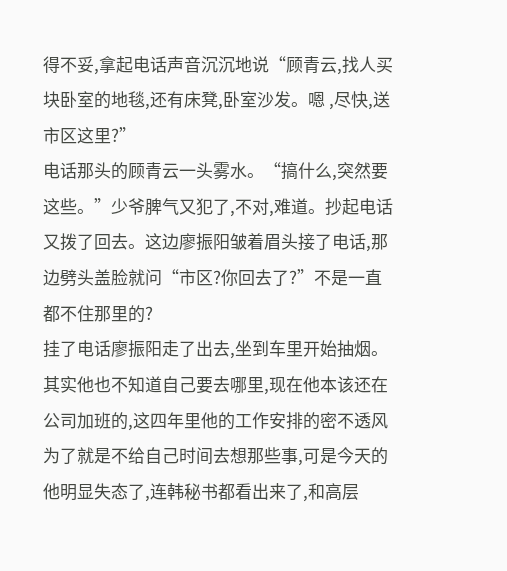得不妥,拿起电话声音沉沉地说“顾青云,找人买块卧室的地毯,还有床凳,卧室沙发。嗯 ,尽快,送市区这里?”
电话那头的顾青云一头雾水。“搞什么,突然要这些。”少爷脾气又犯了,不对,难道。抄起电话又拨了回去。这边廖振阳皱着眉头接了电话,那边劈头盖脸就问“市区?你回去了?”不是一直都不住那里的?
挂了电话廖振阳走了出去,坐到车里开始抽烟。其实他也不知道自己要去哪里,现在他本该还在公司加班的,这四年里他的工作安排的密不透风为了就是不给自己时间去想那些事,可是今天的他明显失态了,连韩秘书都看出来了,和高层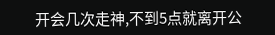开会几次走神,不到5点就离开公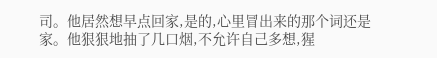司。他居然想早点回家,是的,心里冒出来的那个词还是家。他狠狠地抽了几口烟,不允许自己多想,猩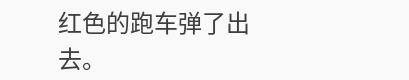红色的跑车弹了出去。